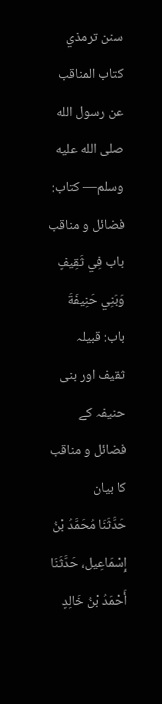سنن ترمذي
كتاب المناقب عن رسول الله صلى الله عليه وسلم— کتاب: فضائل و مناقب
باب فِي ثَقِيفٍ وَبَنِي حَنِيفَةَ باب: قبیلہ ثقیف اور بنی حنیفہ کے فضائل و مناقب کا بیان
حَدَّثَنَا مُحَمَّدُ بْنُ إِسْمَاعِيل، حَدَّثَنَا أَحْمَدُ بْنُ خَالِدٍ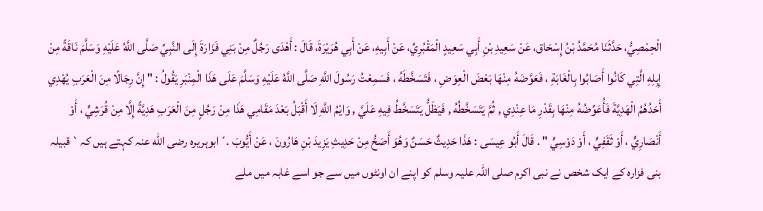الْحِمْصِيُّ، حَدَّثَنَا مُحَمَّدُ بْنُ إِسْحَاق، عَنْ سَعِيدِ بْنِ أَبِي سَعِيدٍ الْمَقْبُرِيِّ، عَنْ أَبِيهِ، عَنْ أَبِي هُرَيْرَةَ، قَالَ : أَهْدَى رَجُلٌ مِنْ بَنِي فَزَارَةَ إِلَى النَّبِيِّ صَلَّى اللَّهُ عَلَيْهِ وَسَلَّمَ نَاقَةً مِنْ إِبِلِهِ الَّتِي كَانُوا أَصَابُوا بِالْغَابَةِ ، فَعَوَّضَهُ مِنْهَا بَعْضَ الْعِوَضِ ، فَتَسَخَّطَهُ ، فَسَمِعْتُ رَسُولَ اللَّهِ صَلَّى اللَّهُ عَلَيْهِ وَسَلَّمَ عَلَى هَذَا الْمِنْبَرِ يَقُولُ : " إِنَّ رِجَالًا مِنَ الْعَرَبِ يُهْدِي أَحَدُهُمُ الْهَدِيَّةَ فَأُعَوِّضُهُ مِنْهَا بِقَدْرِ مَا عِنْدِي , ثُمَّ يَتَسَخَّطُهُ , فَيَظَلُّ يَتَسَخَّطُ فِيهِ عَلَيَّ , وَايْمُ اللَّهِ لَا أَقْبَلُ بَعْدَ مَقَامِي هَذَا مِنْ رَجُلٍ مِنَ الْعَرَبِ هَدِيَّةً إِلَّا مِنْ قُرَشِيٍّ ، أَوْ أَنْصَارِيٍّ ، أَوْ ثَقَفِيٍّ ، أَوْ دَوْسِيٍّ " . قَالَ أَبُو عِيسَى : هَذَا حَدِيثٌ حَسَنٌ وَهُوَ أَصَحُّ مِنْ حَدِيثِ يَزِيدَ بْنِ هَارُونَ ، عَنْ أَيُّوبَ .´ابوہریرہ رضی الله عنہ کہتے ہیں کہ` قبیلہ بنی فزارہ کے ایک شخص نے نبی اکرم صلی اللہ علیہ وسلم کو اپنے ان اونٹوں میں سے جو اسے غابہ میں ملے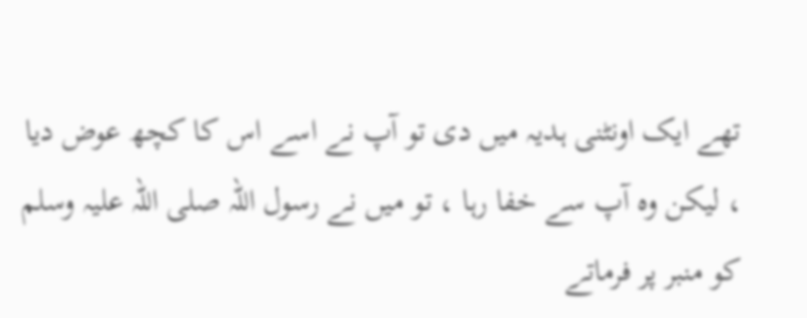تھے ایک اونٹنی ہدیہ میں دی تو آپ نے اسے اس کا کچھ عوض دیا ، لیکن وہ آپ سے خفا رہا ، تو میں نے رسول اللہ صلی اللہ علیہ وسلم کو منبر پر فرماتے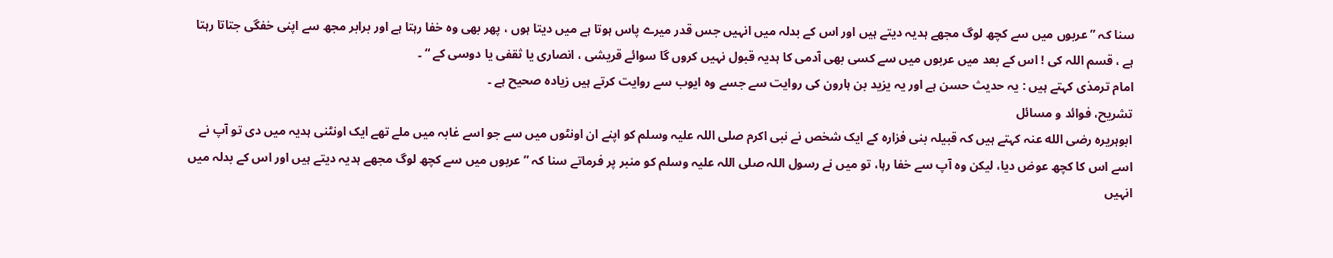سنا کہ ” عربوں میں سے کچھ لوگ مجھے ہدیہ دیتے ہیں اور اس کے بدلہ میں انہیں جس قدر میرے پاس ہوتا ہے میں دیتا ہوں ، پھر بھی وہ خفا رہتا ہے اور برابر مجھ سے اپنی خفگی جتاتا رہتا ہے ، قسم اللہ کی ! اس کے بعد میں عربوں میں سے کسی بھی آدمی کا ہدیہ قبول نہیں کروں گا سوائے قریشی ، انصاری یا ثقفی یا دوسی کے “ ۔
امام ترمذی کہتے ہیں : یہ حدیث حسن ہے اور یہ یزید بن ہارون کی روایت سے جسے وہ ایوب سے روایت کرتے ہیں زیادہ صحیح ہے ۔
تشریح، فوائد و مسائل
ابوہریرہ رضی الله عنہ کہتے ہیں کہ قبیلہ بنی فزارہ کے ایک شخص نے نبی اکرم صلی اللہ علیہ وسلم کو اپنے ان اونٹوں میں سے جو اسے غابہ میں ملے تھے ایک اونٹنی ہدیہ میں دی تو آپ نے اسے اس کا کچھ عوض دیا، لیکن وہ آپ سے خفا رہا، تو میں نے رسول اللہ صلی اللہ علیہ وسلم کو منبر پر فرماتے سنا کہ ” عربوں میں سے کچھ لوگ مجھے ہدیہ دیتے ہیں اور اس کے بدلہ میں انہیں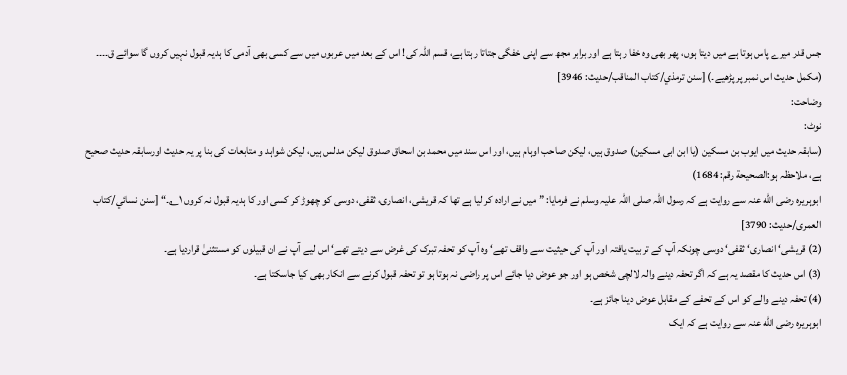جس قدر میرے پاس ہوتا ہے میں دیتا ہوں، پھر بھی وہ خفا رہتا ہے اور برابر مجھ سے اپنی خفگی جتاتا رہتا ہے، قسم اللہ کی! اس کے بعد میں عربوں میں سے کسی بھی آدمی کا ہدیہ قبول نہیں کروں گا سوائے ق۔۔۔۔ (مکمل حدیث اس نمبر پر پڑھیے۔) [سنن ترمذي/كتاب المناقب/حدیث: 3946]
وضاحت:
نوٹ:
(سابقہ حدیث میں ایوب بن مسکین (یا ابن ابی مسکین) صدوق ہیں، لیکن صاحب اوہام ہیں، اور اس سند میں محمد بن اسحاق صدوق لیکن مدلس ہیں، لیکن شواہد و متابعات کی بنا پر یہ حدیث اورسابقہ حدیث صحیح ہے، ملاحظہ ہو:الصحیحة رقم: 1684)
ابوہریرہ رضی الله عنہ سے روایت ہے کہ رسول اللہ صلی اللہ علیہ وسلم نے فرمایا: ” میں نے ارادہ کر لیا ہے تھا کہ قریشی، انصاری، ثقفی، دوسی کو چھوڑ کر کسی اور کا ہدیہ قبول نہ کروں ۱؎۔“ [سنن نسائي/كتاب العمرى/حدیث: 3790]
(2) قریشی‘ انصاری‘ ثقفی‘ دوسی چونکہ آپ کے تربیت یافتہ اور آپ کی حیثیت سے واقف تھے‘ وہ آپ کو تحفہ تبرک کی غرض سے دیتے تھے‘ اس لیے آپ نے ان قبیلوں کو مستثنیٰ قراردیا ہے۔
(3) اس حدیث کا مقصد یہ ہے کہ اگر تحفہ دینے والہ لالچی شخص ہو اور جو عوض دیا جائے اس پر راضی نہ ہوتا ہو تو تحفہ قبول کرنے سے انکار بھی کیا جاسکتا ہے۔
(4) تحفہ دینے والے کو اس کے تحفے کے مقابل عوض دینا جائز ہے۔
ابوہریرہ رضی الله عنہ سے روایت ہے کہ ایک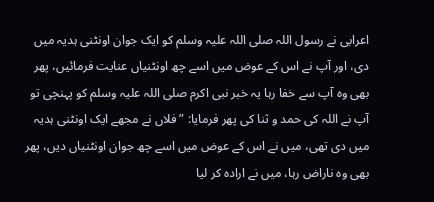اعرابی نے رسول اللہ صلی اللہ علیہ وسلم کو ایک جوان اونٹنی ہدیہ میں دی، اور آپ نے اس کے عوض میں اسے چھ اونٹنیاں عنایت فرمائیں، پھر بھی وہ آپ سے خفا رہا یہ خبر نبی اکرم صلی اللہ علیہ وسلم کو پہنچی تو آپ نے اللہ کی حمد و ثنا کی پھر فرمایا: ” فلاں نے مجھے ایک اونٹنی ہدیہ میں دی تھی، میں نے اس کے عوض میں اسے چھ جوان اونٹنیاں دیں، پھر بھی وہ ناراض رہا، میں نے ارادہ کر لیا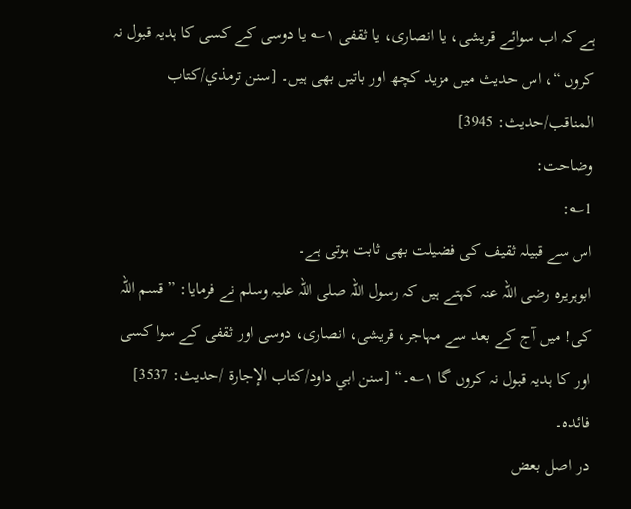ہے کہ اب سوائے قریشی، یا انصاری، یا ثقفی ۱؎ یا دوسی کے کسی کا ہدیہ قبول نہ کروں “، اس حدیث میں مزید کچھ اور باتیں بھی ہیں۔ [سنن ترمذي/كتاب المناقب/حدیث: 3945]
وضاحت:
1؎:
اس سے قبیلہ ثقیف کی فضیلت بھی ثابت ہوتی ہے۔
ابوہریرہ رضی اللہ عنہ کہتے ہیں کہ رسول اللہ صلی اللہ علیہ وسلم نے فرمایا: ” قسم اللہ کی! میں آج کے بعد سے مہاجر، قریشی، انصاری، دوسی اور ثقفی کے سوا کسی اور کا ہدیہ قبول نہ کروں گا ۱؎۔“ [سنن ابي داود/كتاب الإجارة /حدیث: 3537]
فائدہ۔
در اصل بعض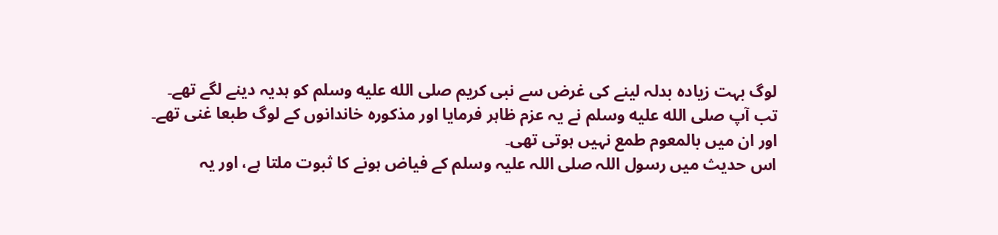لوگ بہت زیادہ بدلہ لینے کی غرض سے نبی کریم صلى الله عليه وسلم کو ہدیہ دینے لگے تھے۔
تب آپ صلى الله عليه وسلم نے یہ عزم ظاہر فرمایا اور مذکورہ خاندانوں کے لوگ طبعا غنی تھے۔
اور ان میں بالمعوم طمع نہیں ہوتی تھی۔
اس حدیث میں رسول اللہ صلی اللہ علیہ وسلم کے فیاض ہونے کا ثبوت ملتا ہے، اور یہ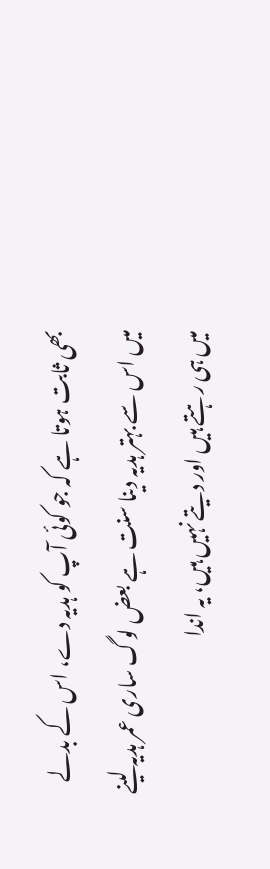بھی ثابت ہوتا ہے کہ جو کوئی آپ کو ہدیہ دے، اس کے بدلے میں اس سے بہتر ہدیہ دینا سنت ہے بعض لوگ ساری عمر ہدیہ لینے میں ہی رہتے ہیں اور دیتے نہیں ہیں، یہ اندا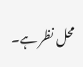محل نظر ہے۔